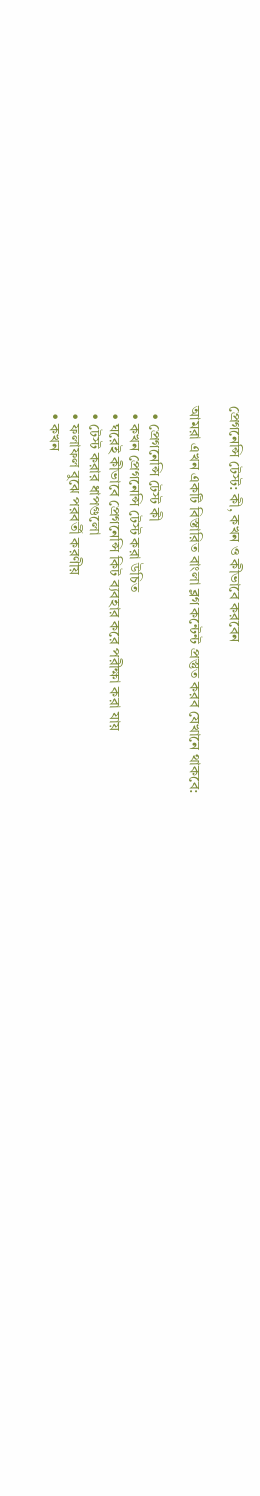প্রেগনেন্সি টেস্ট: কী, কখন ও কীভাবে করবেন

আমরা এখন একটি বিস্তারিত বাংলা ব্লগ কন্টেন্ট প্রস্তুত করব যেখানে থাকবে:

  • প্রেগনেন্সি টেস্ট কী
  • কখন প্রেগনেন্সি টেস্ট করা উচিত
  • ঘরেই কীভাবে প্রেগনেন্সি কিট ব্যবহার করে পরীক্ষা করা যায়
  • টেস্ট করার ধাপগুলো
  • ফলাফল বুঝে পরবর্তী করণীয়
  • কখন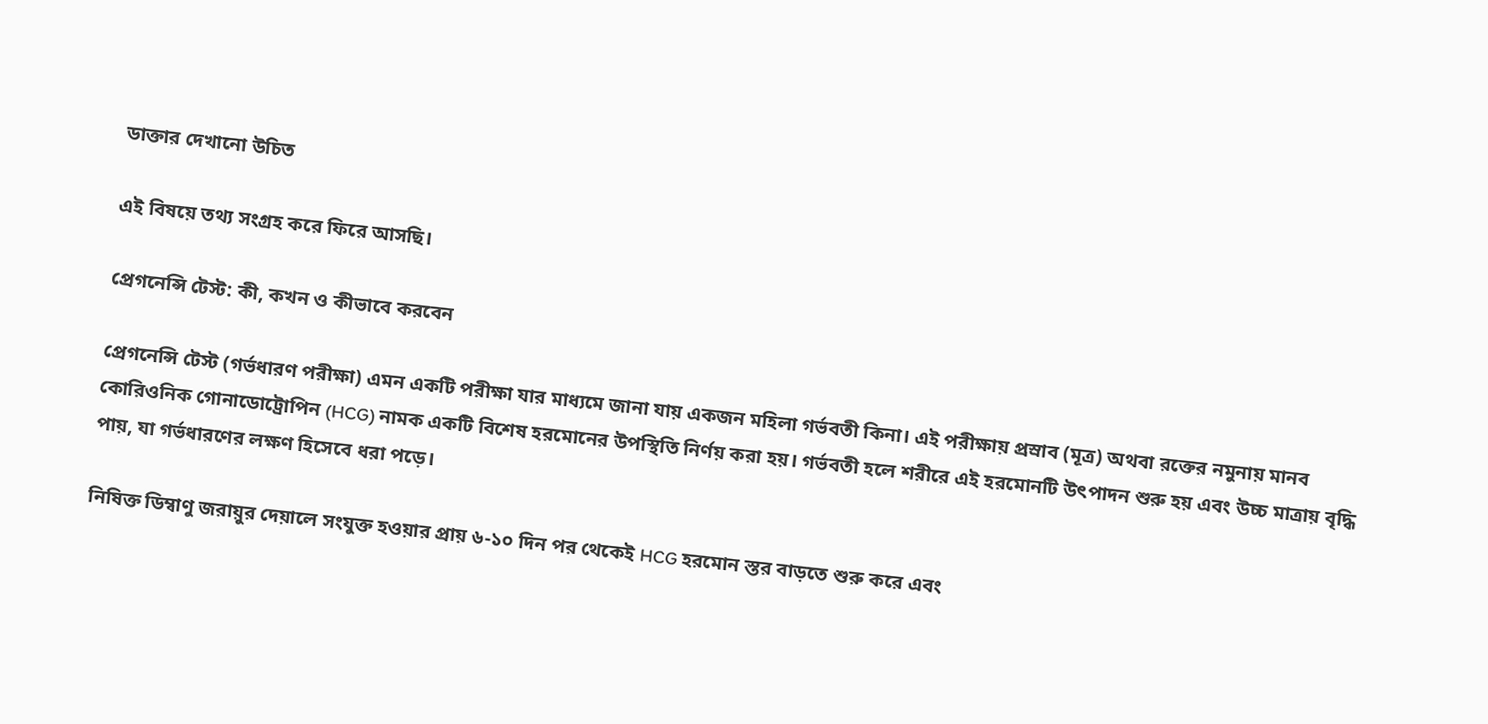ডাক্তার দেখানো উচিত

এই বিষয়ে তথ্য সংগ্রহ করে ফিরে আসছি।

প্রেগনেন্সি টেস্ট: কী, কখন ও কীভাবে করবেন

প্রেগনেন্সি টেস্ট (গর্ভধারণ পরীক্ষা) এমন একটি পরীক্ষা যার মাধ্যমে জানা যায় একজন মহিলা গর্ভবতী কিনা। এই পরীক্ষায় প্রস্রাব (মূত্র) অথবা রক্তের নমুনায় মানব কোরিওনিক গোনাডোট্রোপিন (HCG) নামক একটি বিশেষ হরমোনের উপস্থিতি নির্ণয় করা হয়। গর্ভবতী হলে শরীরে এই হরমোনটি উৎপাদন শুরু হয় এবং উচ্চ মাত্রায় বৃদ্ধি পায়, যা গর্ভধারণের লক্ষণ হিসেবে ধরা পড়ে।

নিষিক্ত ডিম্বাণু জরায়ুর দেয়ালে সংযুক্ত হওয়ার প্রায় ৬-১০ দিন পর থেকেই HCG হরমোন স্তর বাড়তে শুরু করে এবং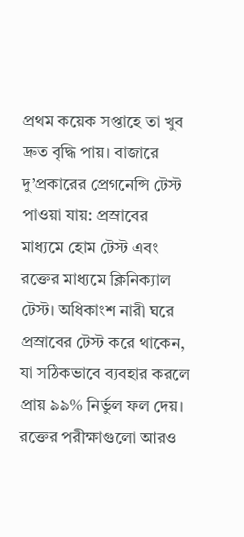প্রথম কয়েক সপ্তাহে তা খুব দ্রুত বৃদ্ধি পায়। বাজারে দু’প্রকারের প্রেগনেন্সি টেস্ট পাওয়া যায়: প্রস্রাবের মাধ্যমে হোম টেস্ট এবং রক্তের মাধ্যমে ক্লিনিক্যাল টেস্ট। অধিকাংশ নারী ঘরে প্রস্রাবের টেস্ট করে থাকেন, যা সঠিকভাবে ব্যবহার করলে প্রায় ৯৯% নির্ভুল ফল দেয়। রক্তের পরীক্ষাগুলো আরও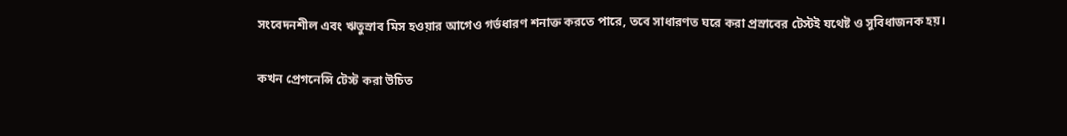সংবেদনশীল এবং ঋতুস্রাব মিস হওয়ার আগেও গর্ভধারণ শনাক্ত করতে পারে, তবে সাধারণত ঘরে করা প্রস্রাবের টেস্টই যথেষ্ট ও সুবিধাজনক হয়।

কখন প্রেগনেন্সি টেস্ট করা উচিত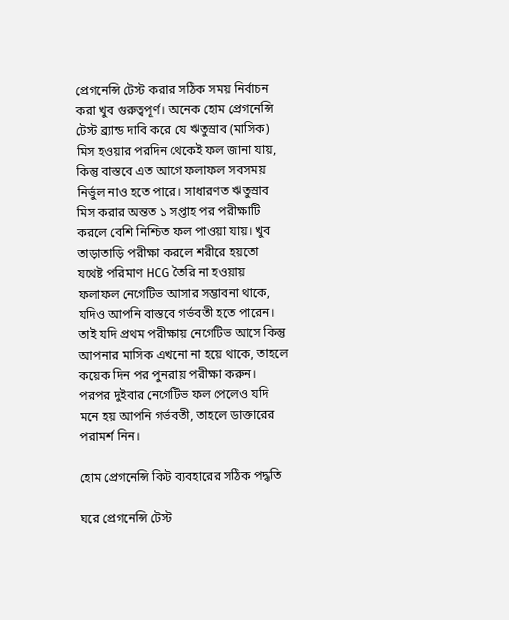প্রেগনেন্সি টেস্ট করার সঠিক সময় নির্বাচন করা খুব গুরুত্বপূর্ণ। অনেক হোম প্রেগনেন্সি টেস্ট ব্র্যান্ড দাবি করে যে ঋতুস্রাব (মাসিক) মিস হওয়ার পরদিন থেকেই ফল জানা যায়, কিন্তু বাস্তবে এত আগে ফলাফল সবসময় নির্ভুল নাও হতে পারে। সাধারণত ঋতুস্রাব মিস করার অন্তত ১ সপ্তাহ পর পরীক্ষাটি করলে বেশি নিশ্চিত ফল পাওয়া যায়। খুব তাড়াতাড়ি পরীক্ষা করলে শরীরে হয়তো যথেষ্ট পরিমাণ HCG তৈরি না হওয়ায় ফলাফল নেগেটিভ আসার সম্ভাবনা থাকে, যদিও আপনি বাস্তবে গর্ভবতী হতে পারেন। তাই যদি প্রথম পরীক্ষায় নেগেটিভ আসে কিন্তু আপনার মাসিক এখনো না হয়ে থাকে, তাহলে কয়েক দিন পর পুনরায় পরীক্ষা করুন। পরপর দুইবার নেগেটিভ ফল পেলেও যদি মনে হয় আপনি গর্ভবতী, তাহলে ডাক্তারের পরামর্শ নিন।

হোম প্রেগনেন্সি কিট ব্যবহারের সঠিক পদ্ধতি

ঘরে প্রেগনেন্সি টেস্ট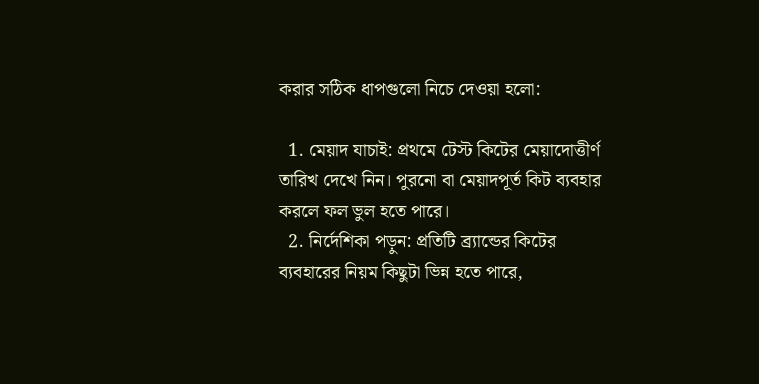করার সঠিক ধাপগুলো নিচে দেওয়া হলো:

  1. মেয়াদ যাচাই: প্রথমে টেস্ট কিটের মেয়াদোত্তীর্ণ তারিখ দেখে নিন। পুরনো বা মেয়াদপূর্ত কিট ব্যবহার করলে ফল ভুল হতে পারে।
  2. নির্দেশিকা পড়ুন: প্রতিটি ব্র্যান্ডের কিটের ব্যবহারের নিয়ম কিছুটা ভিন্ন হতে পারে,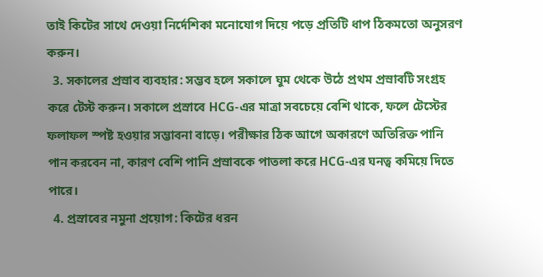তাই কিটের সাথে দেওয়া নির্দেশিকা মনোযোগ দিয়ে পড়ে প্রতিটি ধাপ ঠিকমতো অনুসরণ করুন।
  3. সকালের প্রস্রাব ব্যবহার: সম্ভব হলে সকালে ঘুম থেকে উঠে প্রথম প্রস্রাবটি সংগ্রহ করে টেস্ট করুন। সকালে প্রস্রাবে HCG-এর মাত্রা সবচেয়ে বেশি থাকে, ফলে টেস্টের ফলাফল স্পষ্ট হওয়ার সম্ভাবনা বাড়ে। পরীক্ষার ঠিক আগে অকারণে অতিরিক্ত পানি পান করবেন না, কারণ বেশি পানি প্রস্রাবকে পাতলা করে HCG-এর ঘনত্ব কমিয়ে দিতে পারে।
  4. প্রস্রাবের নমুনা প্রয়োগ: কিটের ধরন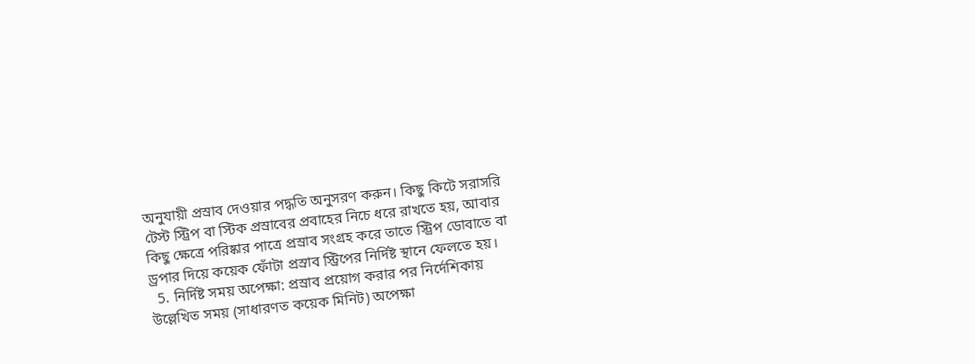অনুযায়ী প্রস্রাব দেওয়ার পদ্ধতি অনুসরণ করুন। কিছু কিটে সরাসরি টেস্ট স্ট্রিপ বা স্টিক প্রস্রাবের প্রবাহের নিচে ধরে রাখতে হয়, আবার কিছু ক্ষেত্রে পরিষ্কার পাত্রে প্রস্রাব সংগ্রহ করে তাতে স্ট্রিপ ডোবাতে বা ড্রপার দিয়ে কয়েক ফোঁটা প্রস্রাব স্ট্রিপের নির্দিষ্ট স্থানে ফেলতে হয়।
  5. নির্দিষ্ট সময় অপেক্ষা: প্রস্রাব প্রয়োগ করার পর নির্দেশিকায় উল্লেখিত সময় (সাধারণত কয়েক মিনিট) অপেক্ষা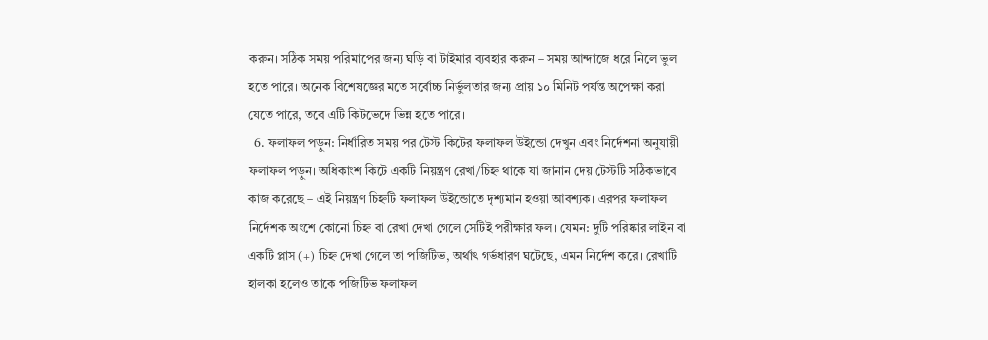করুন। সঠিক সময় পরিমাপের জন্য ঘড়ি বা টাইমার ব্যবহার করুন – সময় আন্দাজে ধরে নিলে ভুল হতে পারে। অনেক বিশেষজ্ঞের মতে সর্বোচ্চ নির্ভুলতার জন্য প্রায় ১০ মিনিট পর্যন্ত অপেক্ষা করা যেতে পারে, তবে এটি কিটভেদে ভিন্ন হতে পারে।
  6. ফলাফল পড়ুন: নির্ধারিত সময় পর টেস্ট কিটের ফলাফল উইন্ডো দেখুন এবং নির্দেশনা অনুযায়ী ফলাফল পড়ুন। অধিকাংশ কিটে একটি নিয়ন্ত্রণ রেখা/চিহ্ন থাকে যা জানান দেয় টেস্টটি সঠিকভাবে কাজ করেছে – এই নিয়ন্ত্রণ চিহ্নটি ফলাফল উইন্ডোতে দৃশ্যমান হওয়া আবশ্যক। এরপর ফলাফল নির্দেশক অংশে কোনো চিহ্ন বা রেখা দেখা গেলে সেটিই পরীক্ষার ফল। যেমন: দুটি পরিষ্কার লাইন বা একটি প্লাস (+) চিহ্ন দেখা গেলে তা পজিটিভ, অর্থাৎ গর্ভধারণ ঘটেছে, এমন নির্দেশ করে। রেখাটি হালকা হলেও তাকে পজিটিভ ফলাফল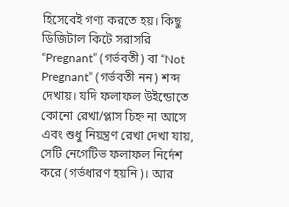হিসেবেই গণ্য করতে হয়। কিছু ডিজিটাল কিটে সরাসরি “Pregnant” (গর্ভবতী) বা “Not Pregnant” (গর্ভবতী নন) শব্দ দেখায়। যদি ফলাফল উইন্ডোতে কোনো রেখা/প্লাস চিহ্ন না আসে এবং শুধু নিয়ন্ত্রণ রেখা দেখা যায়, সেটি নেগেটিভ ফলাফল নির্দেশ করে (গর্ভধারণ হয়নি)। আর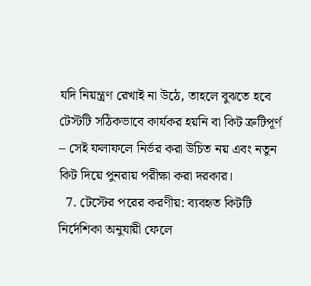যদি নিয়ন্ত্রণ রেখাই না উঠে, তাহলে বুঝতে হবে টেস্টটি সঠিকভাবে কার্যকর হয়নি বা কিট ত্রুটিপূর্ণ – সেই ফলাফলে নির্ভর করা উচিত নয় এবং নতুন কিট দিয়ে পুনরায় পরীক্ষা করা দরকার।
  7. টেস্টের পরের করণীয়: ব্যবহৃত কিটটি নির্দেশিকা অনুযায়ী ফেলে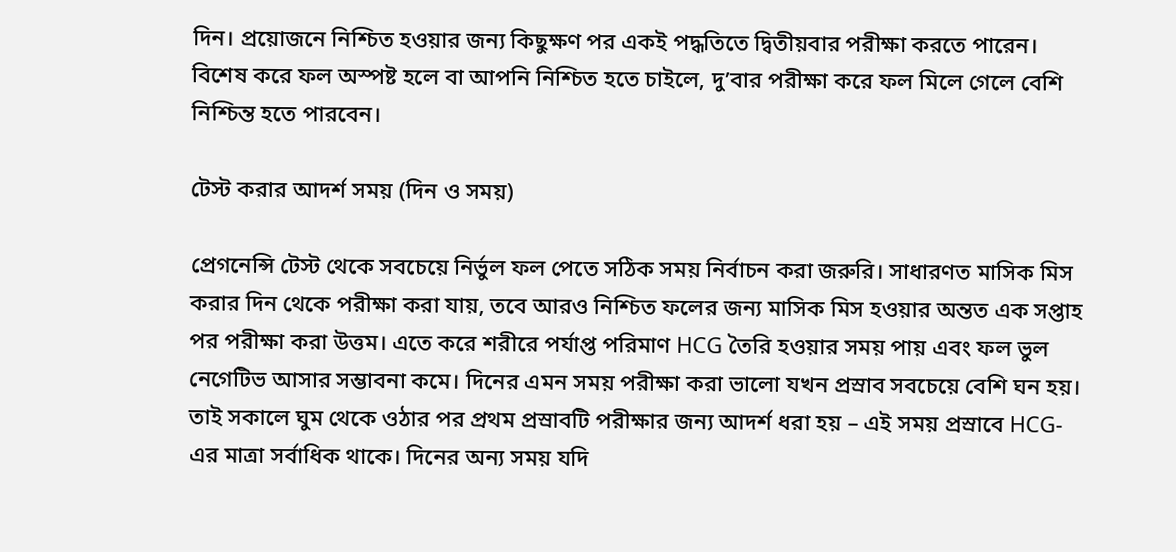দিন। প্রয়োজনে নিশ্চিত হওয়ার জন্য কিছুক্ষণ পর একই পদ্ধতিতে দ্বিতীয়বার পরীক্ষা করতে পারেন। বিশেষ করে ফল অস্পষ্ট হলে বা আপনি নিশ্চিত হতে চাইলে, দু’বার পরীক্ষা করে ফল মিলে গেলে বেশি নিশ্চিন্ত হতে পারবেন।

টেস্ট করার আদর্শ সময় (দিন ও সময়)

প্রেগনেন্সি টেস্ট থেকে সবচেয়ে নির্ভুল ফল পেতে সঠিক সময় নির্বাচন করা জরুরি। সাধারণত মাসিক মিস করার দিন থেকে পরীক্ষা করা যায়, তবে আরও নিশ্চিত ফলের জন্য মাসিক মিস হওয়ার অন্তত এক সপ্তাহ পর পরীক্ষা করা উত্তম। এতে করে শরীরে পর্যাপ্ত পরিমাণ HCG তৈরি হওয়ার সময় পায় এবং ফল ভুল নেগেটিভ আসার সম্ভাবনা কমে। দিনের এমন সময় পরীক্ষা করা ভালো যখন প্রস্রাব সবচেয়ে বেশি ঘন হয়। তাই সকালে ঘুম থেকে ওঠার পর প্রথম প্রস্রাবটি পরীক্ষার জন্য আদর্শ ধরা হয় – এই সময় প্রস্রাবে HCG-এর মাত্রা সর্বাধিক থাকে। দিনের অন্য সময় যদি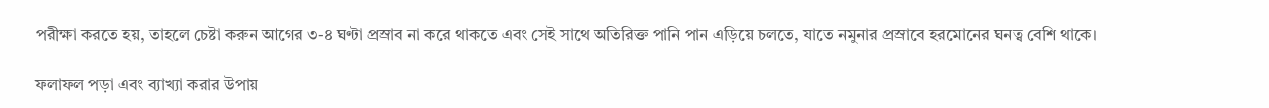পরীক্ষা করতে হয়, তাহলে চেষ্টা করুন আগের ৩-৪ ঘণ্টা প্রস্রাব না করে থাকতে এবং সেই সাথে অতিরিক্ত পানি পান এড়িয়ে চলতে, যাতে নমুনার প্রস্রাবে হরমোনের ঘনত্ব বেশি থাকে।

ফলাফল পড়া এবং ব্যাখ্যা করার উপায়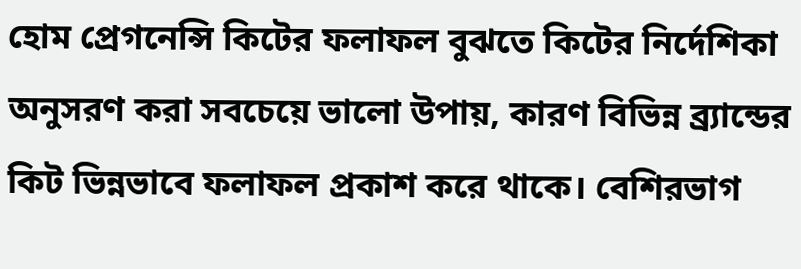হোম প্রেগনেন্সি কিটের ফলাফল বুঝতে কিটের নির্দেশিকা অনুসরণ করা সবচেয়ে ভালো উপায়, কারণ বিভিন্ন ব্র্যান্ডের কিট ভিন্নভাবে ফলাফল প্রকাশ করে থাকে। বেশিরভাগ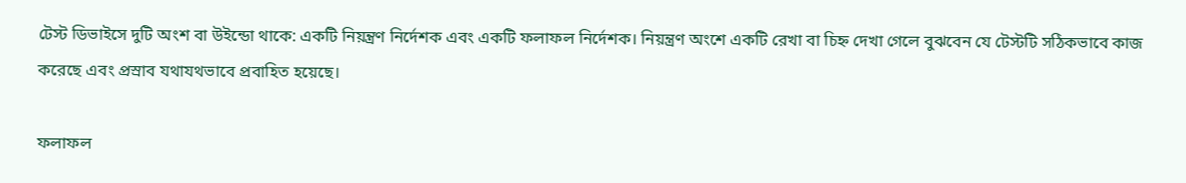টেস্ট ডিভাইসে দুটি অংশ বা উইন্ডো থাকে: একটি নিয়ন্ত্রণ নির্দেশক এবং একটি ফলাফল নির্দেশক। নিয়ন্ত্রণ অংশে একটি রেখা বা চিহ্ন দেখা গেলে বুঝবেন যে টেস্টটি সঠিকভাবে কাজ করেছে এবং প্রস্রাব যথাযথভাবে প্রবাহিত হয়েছে।

ফলাফল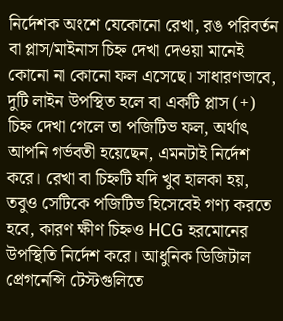নির্দেশক অংশে যেকোনো রেখা, রঙ পরিবর্তন বা প্লাস/মাইনাস চিহ্ন দেখা দেওয়া মানেই কোনো না কোনো ফল এসেছে। সাধারণভাবে, দুটি লাইন উপস্থিত হলে বা একটি প্লাস (+) চিহ্ন দেখা গেলে তা পজিটিভ ফল, অর্থাৎ আপনি গর্ভবতী হয়েছেন, এমনটাই নির্দেশ করে। রেখা বা চিহ্নটি যদি খুব হালকা হয়, তবুও সেটিকে পজিটিভ হিসেবেই গণ্য করতে হবে, কারণ ক্ষীণ চিহ্নও HCG হরমোনের উপস্থিতি নির্দেশ করে। আধুনিক ডিজিটাল প্রেগনেন্সি টেস্টগুলিতে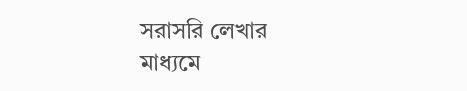সরাসরি লেখার মাধ্যমে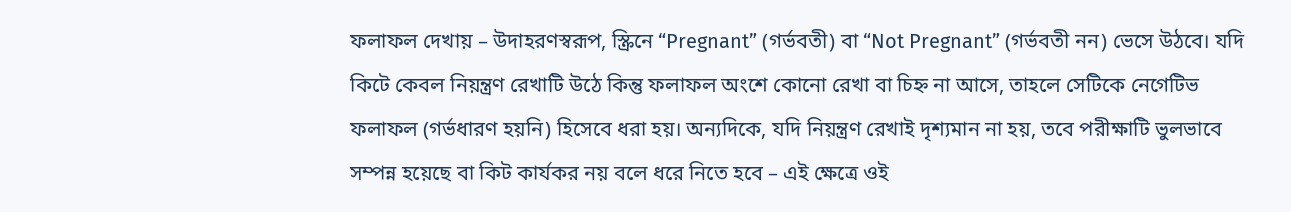ফলাফল দেখায় – উদাহরণস্বরূপ, স্ক্রিনে “Pregnant” (গর্ভবতী) বা “Not Pregnant” (গর্ভবতী নন) ভেসে উঠবে। যদি কিটে কেবল নিয়ন্ত্রণ রেখাটি উঠে কিন্তু ফলাফল অংশে কোনো রেখা বা চিহ্ন না আসে, তাহলে সেটিকে নেগেটিভ ফলাফল (গর্ভধারণ হয়নি) হিসেবে ধরা হয়। অন্যদিকে, যদি নিয়ন্ত্রণ রেখাই দৃশ্যমান না হয়, তবে পরীক্ষাটি ভুলভাবে সম্পন্ন হয়েছে বা কিট কার্যকর নয় বলে ধরে নিতে হবে – এই ক্ষেত্রে ওই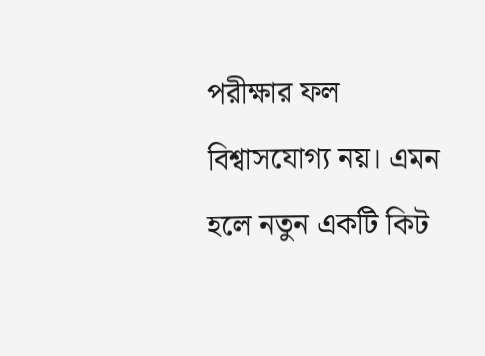পরীক্ষার ফল বিশ্বাসযোগ্য নয়। এমন হলে নতুন একটি কিট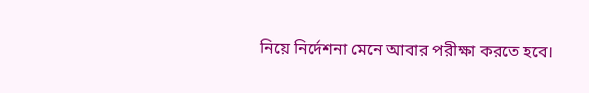নিয়ে নির্দেশনা মেনে আবার পরীক্ষা করতে হবে।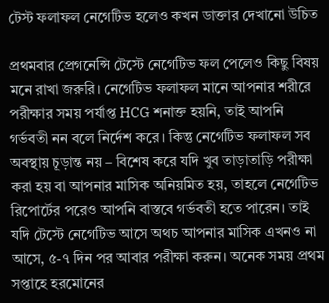টেস্ট ফলাফল নেগেটিভ হলেও কখন ডাক্তার দেখানো উচিত

প্রথমবার প্রেগনেন্সি টেস্টে নেগেটিভ ফল পেলেও কিছু বিষয় মনে রাখা জরুরি। নেগেটিভ ফলাফল মানে আপনার শরীরে পরীক্ষার সময় পর্যাপ্ত HCG শনাক্ত হয়নি, তাই আপনি গর্ভবতী নন বলে নির্দেশ করে। কিন্তু নেগেটিভ ফলাফল সব অবস্থায় চূড়ান্ত নয় – বিশেষ করে যদি খুব তাড়াতাড়ি পরীক্ষা করা হয় বা আপনার মাসিক অনিয়মিত হয়, তাহলে নেগেটিভ রিপোর্টের পরেও আপনি বাস্তবে গর্ভবতী হতে পারেন। তাই যদি টেস্টে নেগেটিভ আসে অথচ আপনার মাসিক এখনও না আসে, ৫-৭ দিন পর আবার পরীক্ষা করুন। অনেক সময় প্রথম সপ্তাহে হরমোনের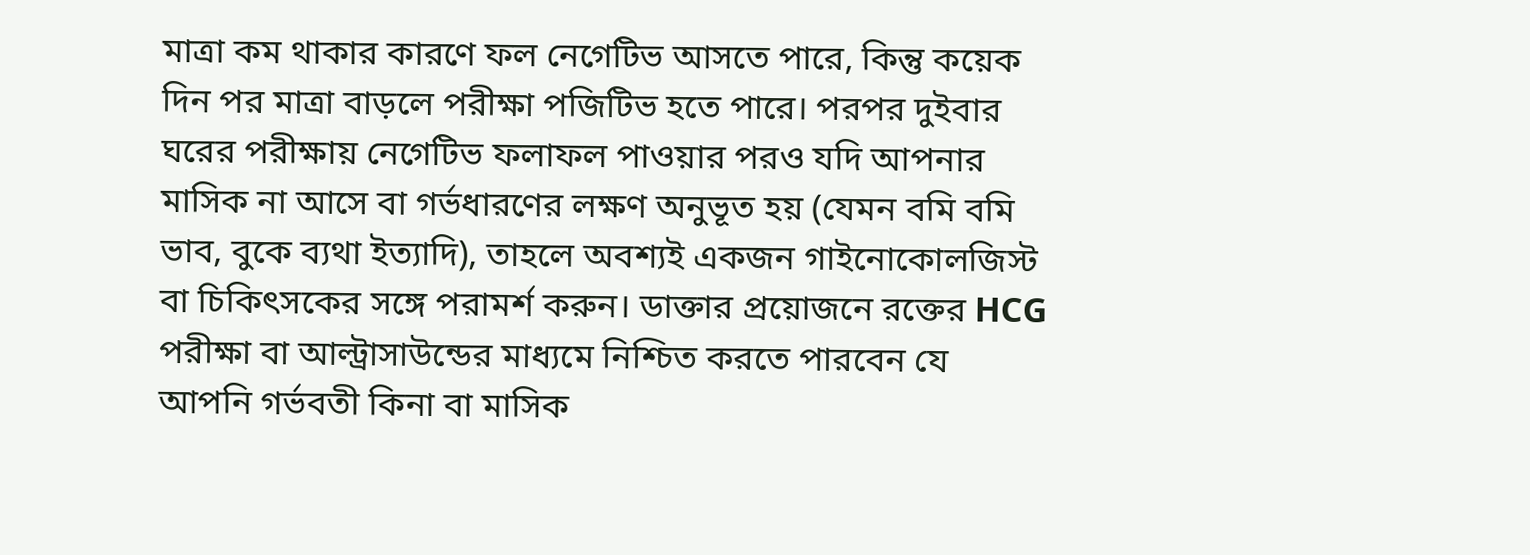মাত্রা কম থাকার কারণে ফল নেগেটিভ আসতে পারে, কিন্তু কয়েক দিন পর মাত্রা বাড়লে পরীক্ষা পজিটিভ হতে পারে। পরপর দুইবার ঘরের পরীক্ষায় নেগেটিভ ফলাফল পাওয়ার পরও যদি আপনার মাসিক না আসে বা গর্ভধারণের লক্ষণ অনুভূত হয় (যেমন বমি বমি ভাব, বুকে ব্যথা ইত্যাদি), তাহলে অবশ্যই একজন গাইনোকোলজিস্ট বা চিকিৎসকের সঙ্গে পরামর্শ করুন। ডাক্তার প্রয়োজনে রক্তের HCG পরীক্ষা বা আল্ট্রাসাউন্ডের মাধ্যমে নিশ্চিত করতে পারবেন যে আপনি গর্ভবতী কিনা বা মাসিক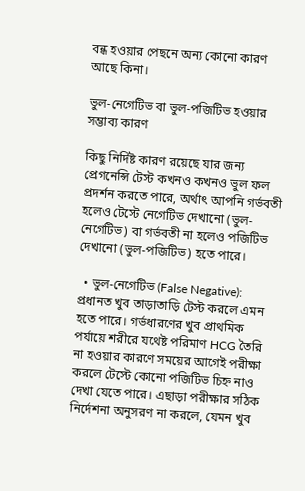বন্ধ হওয়ার পেছনে অন্য কোনো কারণ আছে কিনা।

ভুল-নেগেটিভ বা ভুল-পজিটিভ হওয়ার সম্ভাব্য কারণ

কিছু নির্দিষ্ট কারণ রয়েছে যার জন্য প্রেগনেন্সি টেস্ট কখনও কখনও ভুল ফল প্রদর্শন করতে পারে, অর্থাৎ আপনি গর্ভবতী হলেও টেস্টে নেগেটিভ দেখানো (ভুল-নেগেটিভ) বা গর্ভবতী না হলেও পজিটিভ দেখানো (ভুল-পজিটিভ) হতে পারে।

  • ভুল-নেগেটিভ (False Negative): প্রধানত খুব তাড়াতাড়ি টেস্ট করলে এমন হতে পারে। গর্ভধারণের খুব প্রাথমিক পর্যায়ে শরীরে যথেষ্ট পরিমাণ HCG তৈরি না হওয়ার কারণে সময়ের আগেই পরীক্ষা করলে টেস্টে কোনো পজিটিভ চিহ্ন নাও দেখা যেতে পারে। এছাড়া পরীক্ষার সঠিক নির্দেশনা অনুসরণ না করলে, যেমন খুব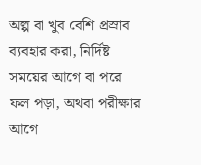অল্প বা খুব বেশি প্রস্রাব ব্যবহার করা, নির্দিষ্ট সময়ের আগে বা পরে ফল পড়া, অথবা পরীক্ষার আগে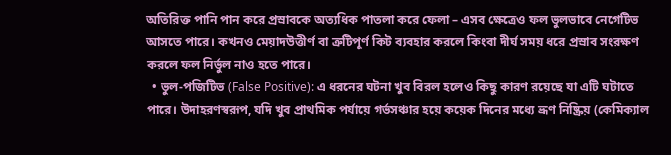অতিরিক্ত পানি পান করে প্রস্রাবকে অত্যধিক পাতলা করে ফেলা – এসব ক্ষেত্রেও ফল ভুলভাবে নেগেটিভ আসতে পারে। কখনও মেয়াদউত্তীর্ণ বা ত্রুটিপূর্ণ কিট ব্যবহার করলে কিংবা দীর্ঘ সময় ধরে প্রস্রাব সংরক্ষণ করলে ফল নির্ভুল নাও হতে পারে।
  • ভুল-পজিটিভ (False Positive): এ ধরনের ঘটনা খুব বিরল হলেও কিছু কারণ রয়েছে যা এটি ঘটাতে পারে। উদাহরণস্বরূপ, যদি খুব প্রাথমিক পর্যায়ে গর্ভসঞ্চার হয়ে কয়েক দিনের মধ্যে ভ্রূণ নিষ্ক্রিয় (কেমিক্যাল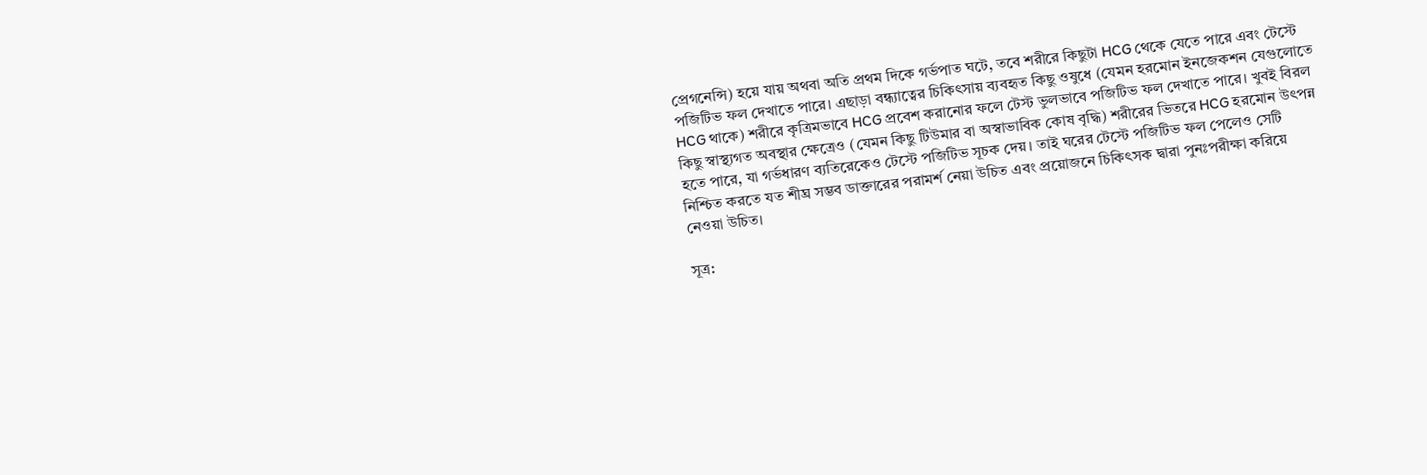প্রেগনেন্সি) হয়ে যায় অথবা অতি প্রথম দিকে গর্ভপাত ঘটে, তবে শরীরে কিছুটা HCG থেকে যেতে পারে এবং টেস্টে পজিটিভ ফল দেখাতে পারে। এছাড়া বন্ধ্যাত্বের চিকিৎসায় ব্যবহৃত কিছু ওষুধে (যেমন হরমোন ইনজেকশন যেগুলোতে HCG থাকে) শরীরে কৃত্রিমভাবে HCG প্রবেশ করানোর ফলে টেস্ট ভুলভাবে পজিটিভ ফল দেখাতে পারে। খুবই বিরল কিছু স্বাস্থ্যগত অবস্থার ক্ষেত্রেও (যেমন কিছু টিউমার বা অস্বাভাবিক কোষ বৃদ্ধি) শরীরের ভিতরে HCG হরমোন উৎপন্ন হতে পারে, যা গর্ভধারণ ব্যতিরেকেও টেস্টে পজিটিভ সূচক দেয়। তাই ঘরের টেস্টে পজিটিভ ফল পেলেও সেটি নিশ্চিত করতে যত শীঘ্র সম্ভব ডাক্তারের পরামর্শ নেয়া উচিত এবং প্রয়োজনে চিকিৎসক দ্বারা পুনঃপরীক্ষা করিয়ে নেওয়া উচিত।

সূত্র: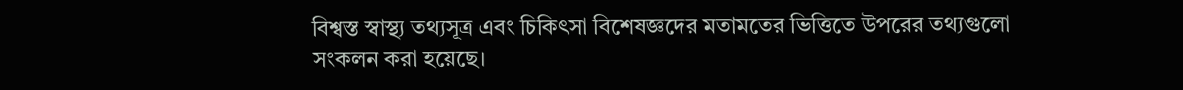বিশ্বস্ত স্বাস্থ্য তথ্যসূত্র এবং চিকিৎসা বিশেষজ্ঞদের মতামতের ভিত্তিতে উপরের তথ্যগুলো সংকলন করা হয়েছে।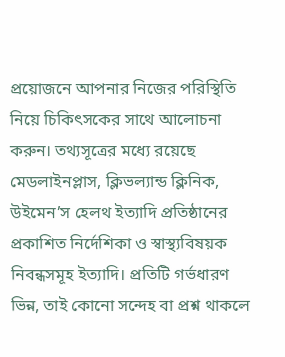প্রয়োজনে আপনার নিজের পরিস্থিতি নিয়ে চিকিৎসকের সাথে আলোচনা করুন। তথ্যসূত্রের মধ্যে রয়েছে মেডলাইনপ্লাস, ক্লিভল্যান্ড ক্লিনিক, উইমেন’স হেলথ ইত্যাদি প্রতিষ্ঠানের প্রকাশিত নির্দেশিকা ও স্বাস্থ্যবিষয়ক নিবন্ধসমূহ ইত্যাদি। প্রতিটি গর্ভধারণ ভিন্ন, তাই কোনো সন্দেহ বা প্রশ্ন থাকলে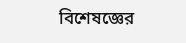বিশেষজ্ঞের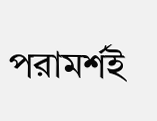পরামর্শই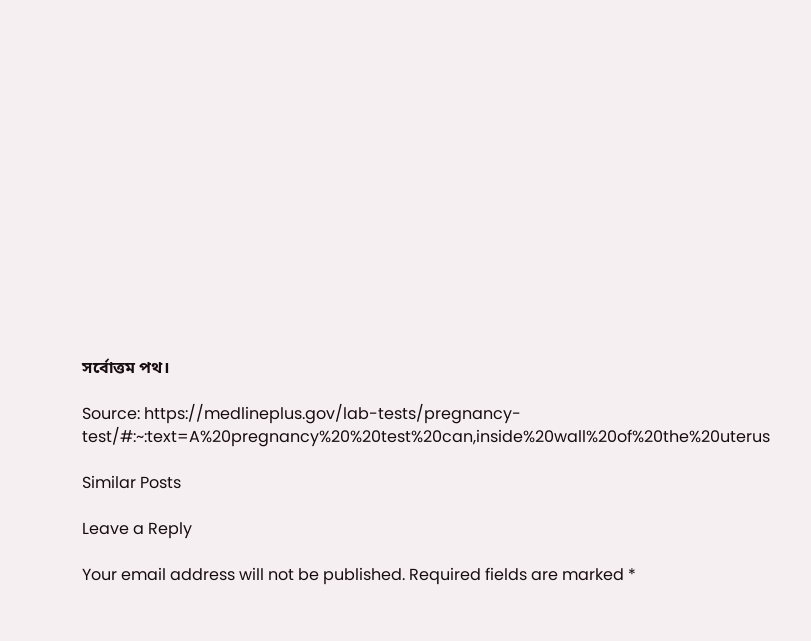সর্বোত্তম পথ।

Source: https://medlineplus.gov/lab-tests/pregnancy-test/#:~:text=A%20pregnancy%20%20test%20can,inside%20wall%20of%20the%20uterus

Similar Posts

Leave a Reply

Your email address will not be published. Required fields are marked *